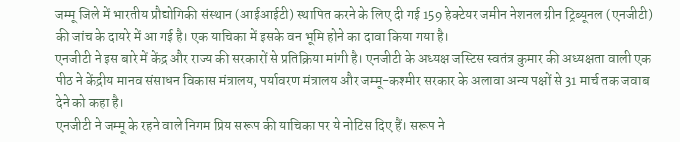जम्मू जिले में भारतीय प्रौद्योगिकी संस्थान (आईआईटी) स्थापित करने के लिए दी गई 159 हेक्टेयर जमीन नेशनल ग्रीन ट्रिब्यूनल (एनजीटी) की जांच के दायरे में आ गई है। एक याचिका में इसके वन भूमि होने का दावा किया गया है।
एनजीटी ने इस बारे में केंद्र और राज्य की सरकारों से प्रतिक्रिया मांगी है। एनजीटी के अध्यक्ष जस्टिस स्वतंत्र कुमार की अध्यक्षता वाली एक पीठ ने केंद्रीय मानव संसाधन विकास मंत्रालय, पर्यावरण मंत्रालय और जम्मू-कश्मीर सरकार के अलावा अन्य पक्षों से 31 मार्च तक जवाब देने को कहा है।
एनजीटी ने जम्मू के रहने वाले निगम प्रिय सरूप की याचिका पर ये नोटिस दिए हैं। सरूप ने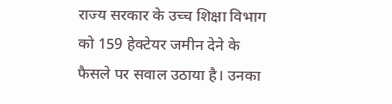राज्य सरकार के उच्च शिक्षा विभाग को 159 हेक्टेयर जमीन देने के फैसले पर सवाल उठाया है। उनका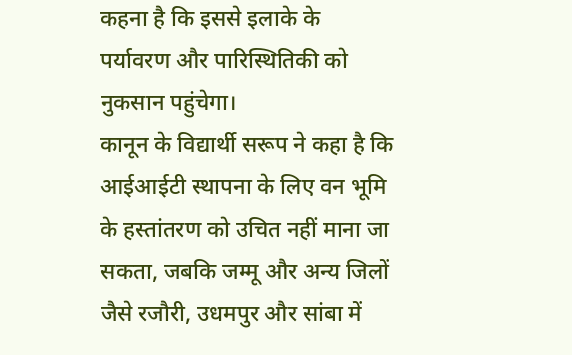कहना है कि इससे इलाके के पर्यावरण और पारिस्थितिकी को नुकसान पहुंचेगा।
कानून के विद्यार्थी सरूप ने कहा है कि आईआईटी स्थापना के लिए वन भूमि के हस्तांतरण को उचित नहीं माना जा सकता, जबकि जम्मू और अन्य जिलों जैसे रजौरी, उधमपुर और सांबा में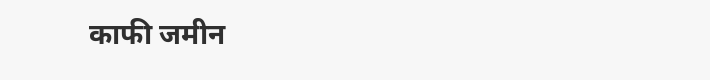काफी जमीन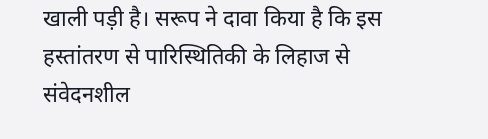खाली पड़ी है। सरूप ने दावा किया है कि इस हस्तांतरण से पारिस्थितिकी के लिहाज से संवेदनशील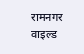रामनगर वाइल्ड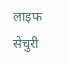लाइफ सेंचुरी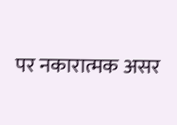पर नकारात्मक असर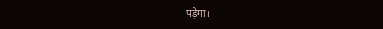पड़ेगा।